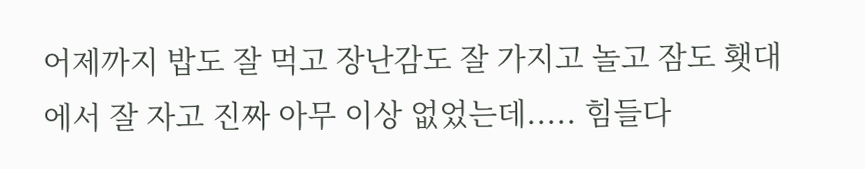어제까지 밥도 잘 먹고 장난감도 잘 가지고 놀고 잠도 횃대에서 잘 자고 진짜 아무 이상 없었는데..... 힘들다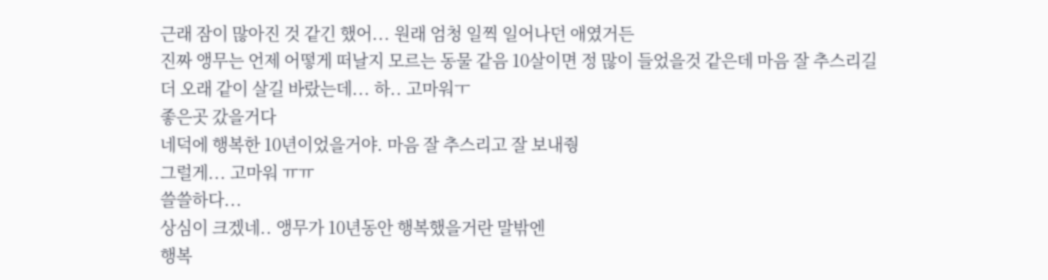근래 잠이 많아진 것 같긴 했어... 원래 엄청 일찍 일어나던 애였거든
진짜 앵무는 언제 어떻게 떠날지 모르는 동물 같음 10살이면 정 많이 들었을것 같은데 마음 잘 추스리길
더 오래 같이 살길 바랐는데... 하.. 고마워ㅜ
좋은곳 갔을거다
네덕에 행복한 10년이었을거야. 마음 잘 추스리고 잘 보내줭
그럴게... 고마워 ㅠㅠ
쓸쓸하다...
상심이 크겠네.. 앵무가 10년동안 행복했을거란 말밖엔
행복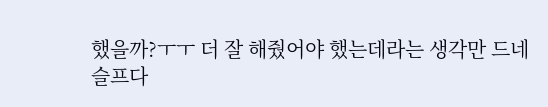했을까?ㅜㅜ 더 잘 해줬어야 했는데라는 생각만 드네
슬프다